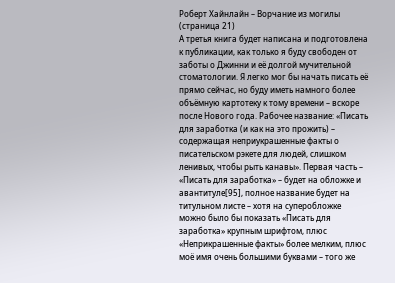Роберт Хайнлайн – Ворчание из могилы (страница 21)
А третья книга будет написана и подготовлена к публикации, как только я буду свободен от заботы о Джинни и её долгой мучительной стоматологии. Я легко мог бы начать писать её прямо сейчас, но буду иметь намного более объёмную картотеку к тому времени – вскоре после Нового года. Рабочее название: «Писать для заработка (и как на это прожить) – содержащая неприукрашенные факты о писательском рэкете для людей, слишком ленивых, чтобы рыть канавы». Первая часть – «Писать для заработка» – будет на обложке и авантитуле[95], полное название будет на титульном листе – хотя на суперобложке можно было бы показать «Писать для заработка» крупным шрифтом, плюс «Неприкрашенные факты» более мелким, плюс моё имя очень большими буквами – того же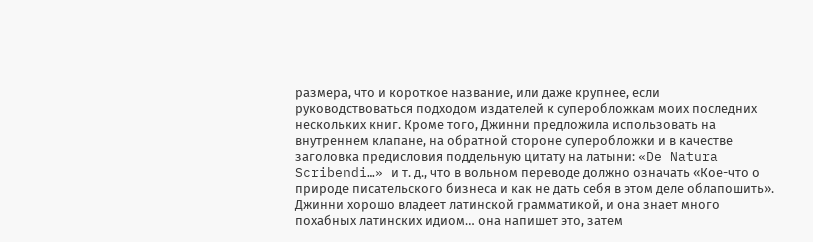размера, что и короткое название, или даже крупнее, если руководствоваться подходом издателей к суперобложкам моих последних нескольких книг. Кроме того, Джинни предложила использовать на внутреннем клапане, на обратной стороне суперобложки и в качестве заголовка предисловия поддельную цитату на латыни: «De Natura Scribendi…» и т. д., что в вольном переводе должно означать «Кое-что о природе писательского бизнеса и как не дать себя в этом деле облапошить». Джинни хорошо владеет латинской грамматикой, и она знает много похабных латинских идиом… она напишет это, затем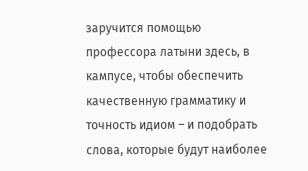заручится помощью профессора латыни здесь, в кампусе, чтобы обеспечить качественную грамматику и точность идиом – и подобрать слова, которые будут наиболее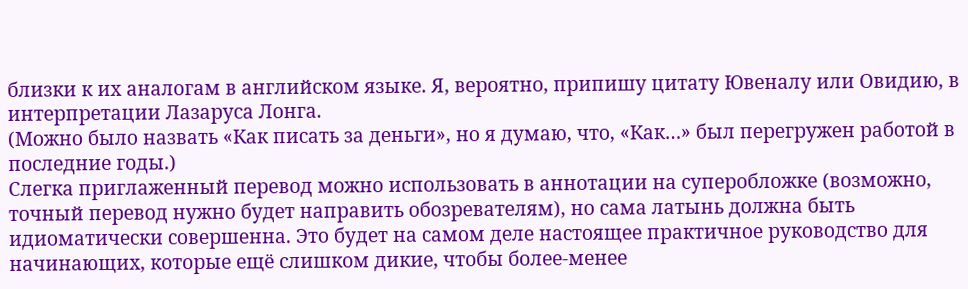близки к их аналогам в английском языке. Я, вероятно, припишу цитату Ювеналу или Овидию, в интерпретации Лазаруса Лонга.
(Можно было назвать «Как писать за деньги», но я думаю, что, «Как…» был перегружен работой в последние годы.)
Слегка приглаженный перевод можно использовать в аннотации на суперобложке (возможно, точный перевод нужно будет направить обозревателям), но сама латынь должна быть идиоматически совершенна. Это будет на самом деле настоящее практичное руководство для начинающих, которые ещё слишком дикие, чтобы более-менее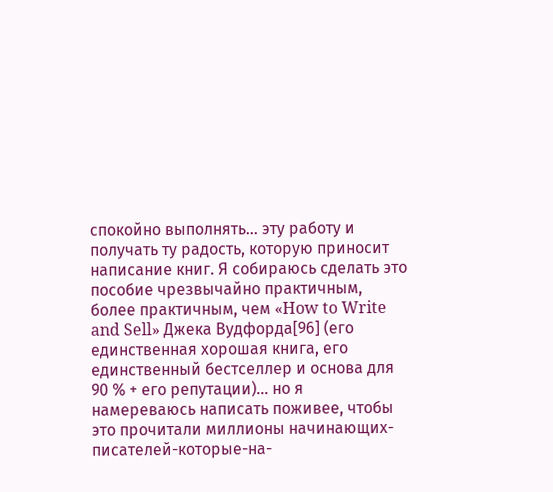спокойно выполнять… эту работу и получать ту радость, которую приносит написание книг. Я собираюсь сделать это пособие чрезвычайно практичным, более практичным, чем «How to Write and Sell» Джека Вудфорда[96] (его единственная хорошая книга, его единственный бестселлер и основа для 90 % + его репутации)… но я намереваюсь написать поживее, чтобы это прочитали миллионы начинающих-писателей-которые-на-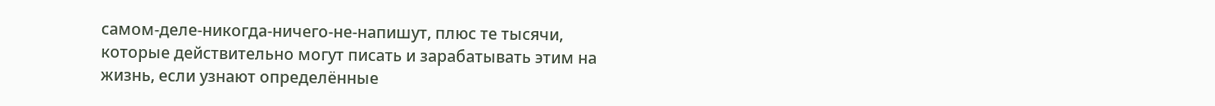самом-деле-никогда-ничего-не-напишут, плюс те тысячи, которые действительно могут писать и зарабатывать этим на жизнь, если узнают определённые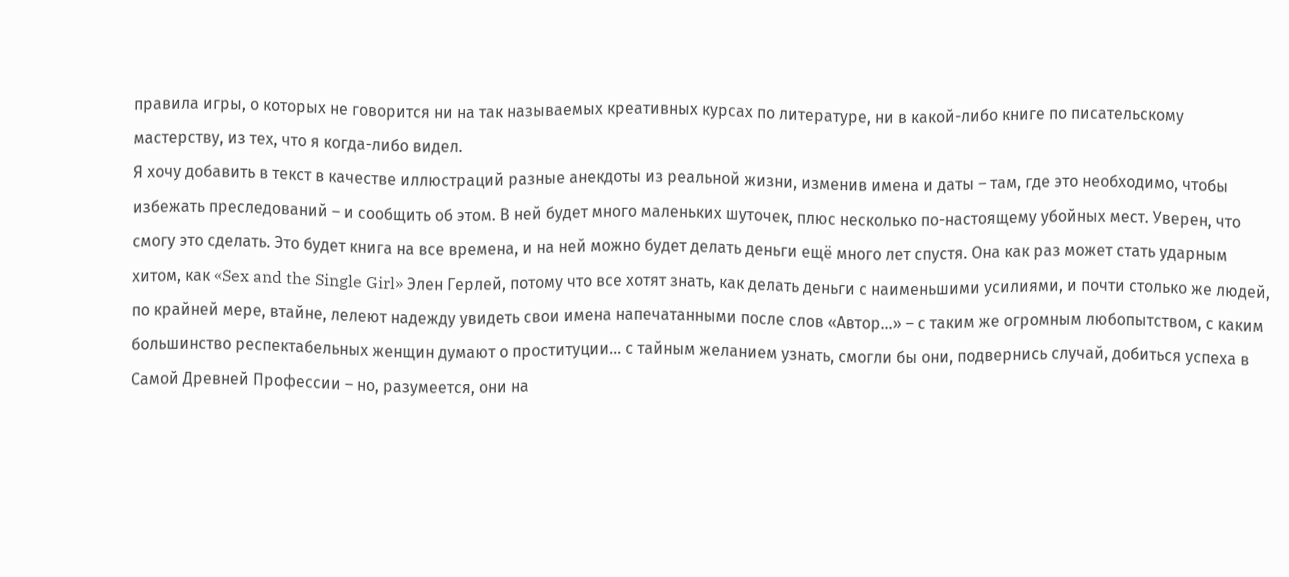правила игры, о которых не говорится ни на так называемых креативных курсах по литературе, ни в какой-либо книге по писательскому мастерству, из тех, что я когда-либо видел.
Я хочу добавить в текст в качестве иллюстраций разные анекдоты из реальной жизни, изменив имена и даты – там, где это необходимо, чтобы избежать преследований – и сообщить об этом. В ней будет много маленьких шуточек, плюс несколько по-настоящему убойных мест. Уверен, что смогу это сделать. Это будет книга на все времена, и на ней можно будет делать деньги ещё много лет спустя. Она как раз может стать ударным хитом, как «Sex and the Single Girl» Элен Герлей, потому что все хотят знать, как делать деньги с наименьшими усилиями, и почти столько же людей, по крайней мере, втайне, лелеют надежду увидеть свои имена напечатанными после слов «Автор…» – с таким же огромным любопытством, с каким большинство респектабельных женщин думают о проституции… с тайным желанием узнать, смогли бы они, подвернись случай, добиться успеха в Самой Древней Профессии – но, разумеется, они на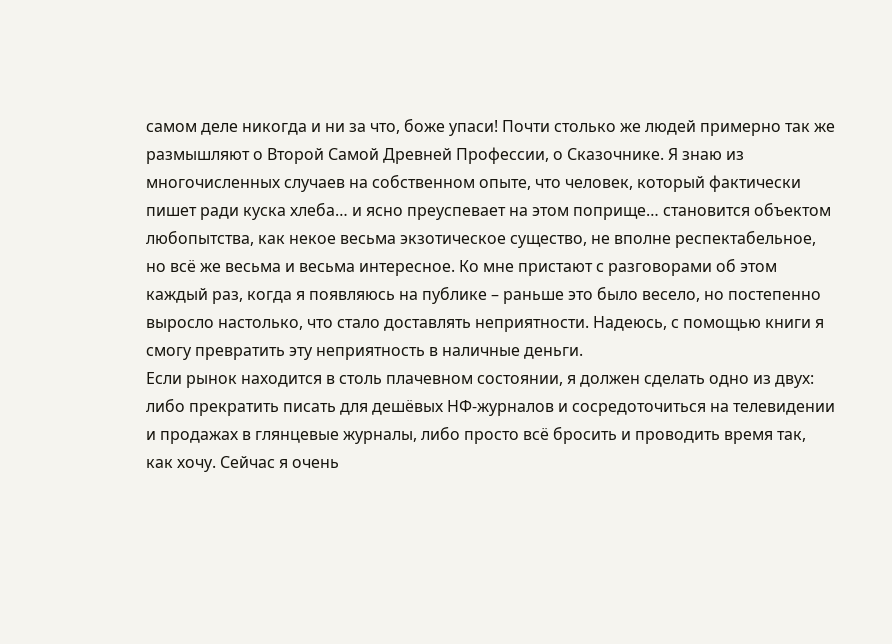самом деле никогда и ни за что, боже упаси! Почти столько же людей примерно так же размышляют о Второй Самой Древней Профессии, о Сказочнике. Я знаю из многочисленных случаев на собственном опыте, что человек, который фактически пишет ради куска хлеба… и ясно преуспевает на этом поприще… становится объектом любопытства, как некое весьма экзотическое существо, не вполне респектабельное, но всё же весьма и весьма интересное. Ко мне пристают с разговорами об этом каждый раз, когда я появляюсь на публике – раньше это было весело, но постепенно выросло настолько, что стало доставлять неприятности. Надеюсь, с помощью книги я смогу превратить эту неприятность в наличные деньги.
Если рынок находится в столь плачевном состоянии, я должен сделать одно из двух: либо прекратить писать для дешёвых НФ-журналов и сосредоточиться на телевидении и продажах в глянцевые журналы, либо просто всё бросить и проводить время так, как хочу. Сейчас я очень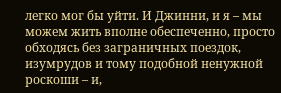легко мог бы уйти. И Джинни, и я – мы можем жить вполне обеспеченно, просто обходясь без заграничных поездок, изумрудов и тому подобной ненужной роскоши – и,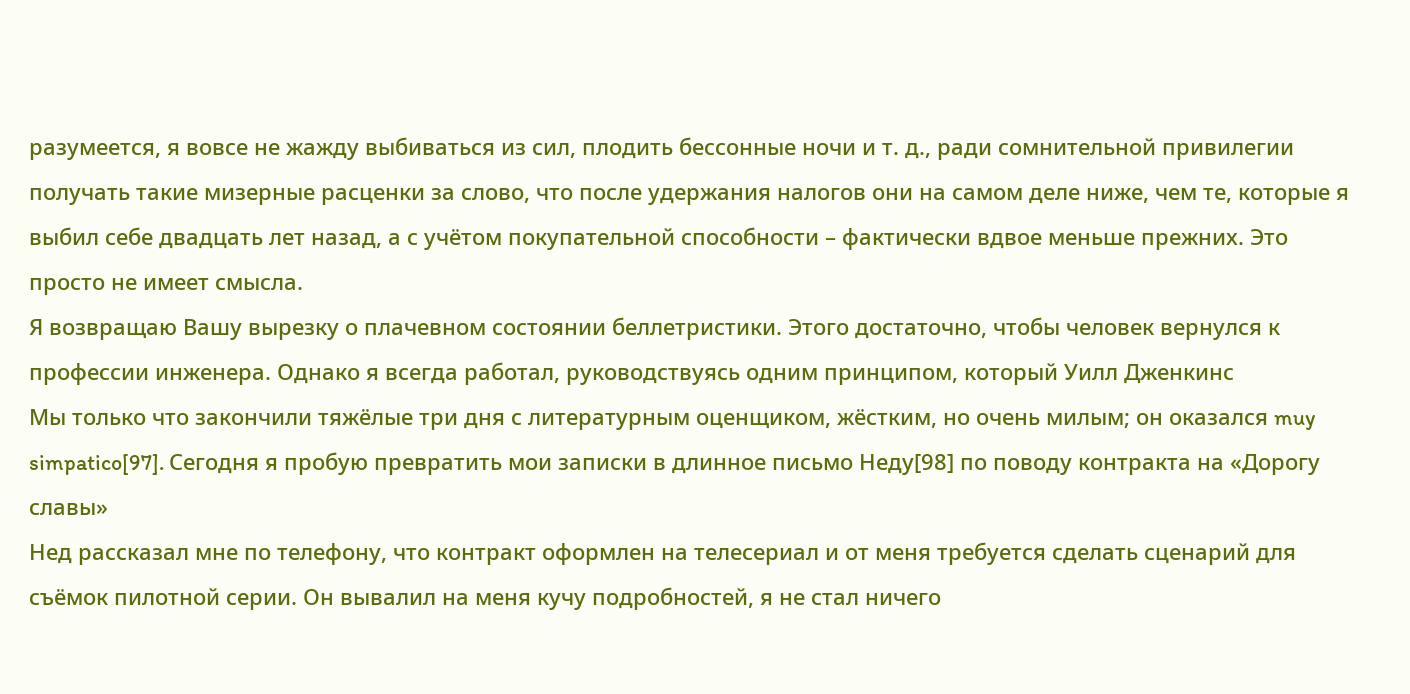разумеется, я вовсе не жажду выбиваться из сил, плодить бессонные ночи и т. д., ради сомнительной привилегии получать такие мизерные расценки за слово, что после удержания налогов они на самом деле ниже, чем те, которые я выбил себе двадцать лет назад, а с учётом покупательной способности – фактически вдвое меньше прежних. Это просто не имеет смысла.
Я возвращаю Вашу вырезку о плачевном состоянии беллетристики. Этого достаточно, чтобы человек вернулся к профессии инженера. Однако я всегда работал, руководствуясь одним принципом, который Уилл Дженкинс
Мы только что закончили тяжёлые три дня с литературным оценщиком, жёстким, но очень милым; он оказался muy simpatico[97]. Сегодня я пробую превратить мои записки в длинное письмо Неду[98] по поводу контракта на «Дорогу славы»
Нед рассказал мне по телефону, что контракт оформлен на телесериал и от меня требуется сделать сценарий для съёмок пилотной серии. Он вывалил на меня кучу подробностей, я не стал ничего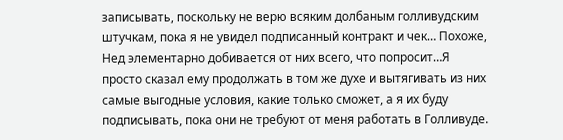записывать, поскольку не верю всяким долбаным голливудским штучкам, пока я не увидел подписанный контракт и чек… Похоже, Нед элементарно добивается от них всего, что попросит…Я просто сказал ему продолжать в том же духе и вытягивать из них самые выгодные условия, какие только сможет, а я их буду подписывать, пока они не требуют от меня работать в Голливуде.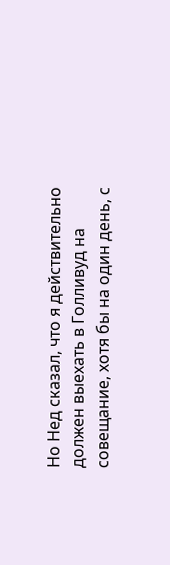Но Нед сказал, что я действительно должен выехать в Голливуд на совещание, хотя бы на один день, с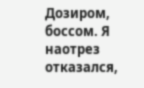Дозиром, боссом. Я наотрез отказался,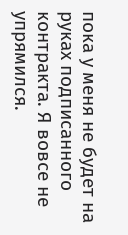пока у меня не будет на руках подписанного контракта. Я вовсе не упрямился.